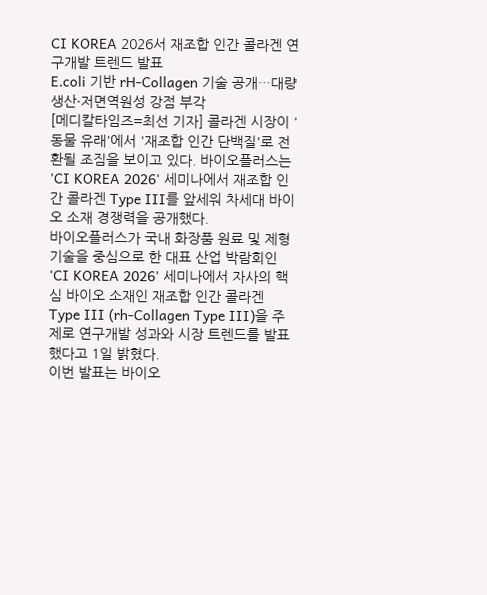CI KOREA 2026서 재조합 인간 콜라겐 연구개발 트렌드 발표
E.coli 기반 rH-Collagen 기술 공개…대량생산·저면역원성 강점 부각
[메디칼타임즈=최선 기자] 콜라겐 시장이 '동물 유래'에서 '재조합 인간 단백질'로 전환될 조짐을 보이고 있다. 바이오플러스는 'CI KOREA 2026' 세미나에서 재조합 인간 콜라겐 Type III를 앞세워 차세대 바이오 소재 경쟁력을 공개했다.
바이오플러스가 국내 화장품 원료 및 제형 기술을 중심으로 한 대표 산업 박람회인 'CI KOREA 2026' 세미나에서 자사의 핵심 바이오 소재인 재조합 인간 콜라겐 Type III (rh-Collagen Type III)을 주제로 연구개발 성과와 시장 트렌드를 발표했다고 1일 밝혔다.
이번 발표는 바이오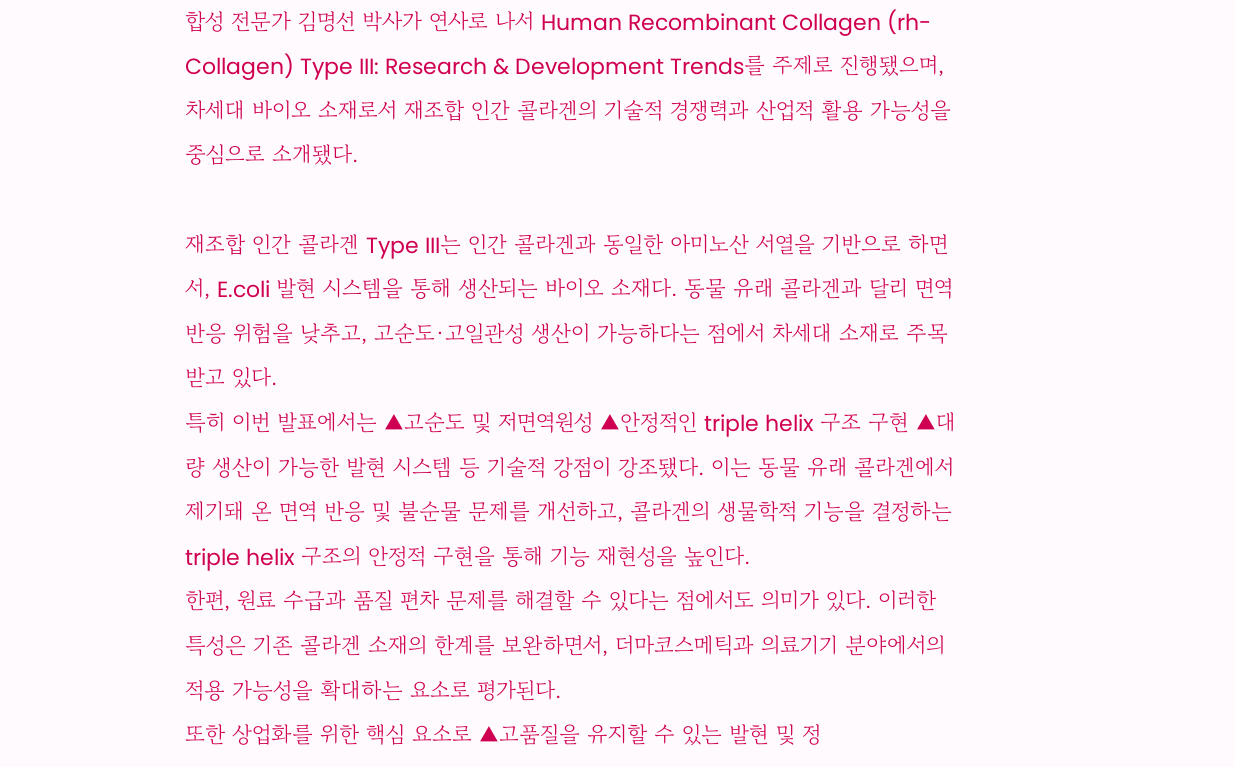합성 전문가 김명선 박사가 연사로 나서 Human Recombinant Collagen (rh-Collagen) Type III: Research & Development Trends를 주제로 진행됐으며, 차세대 바이오 소재로서 재조합 인간 콜라겐의 기술적 경쟁력과 산업적 활용 가능성을 중심으로 소개됐다.

재조합 인간 콜라겐 Type III는 인간 콜라겐과 동일한 아미노산 서열을 기반으로 하면서, E.coli 발현 시스템을 통해 생산되는 바이오 소재다. 동물 유래 콜라겐과 달리 면역 반응 위험을 낮추고, 고순도·고일관성 생산이 가능하다는 점에서 차세대 소재로 주목받고 있다.
특히 이번 발표에서는 ▲고순도 및 저면역원성 ▲안정적인 triple helix 구조 구현 ▲대량 생산이 가능한 발현 시스템 등 기술적 강점이 강조됐다. 이는 동물 유래 콜라겐에서 제기돼 온 면역 반응 및 불순물 문제를 개선하고, 콜라겐의 생물학적 기능을 결정하는 triple helix 구조의 안정적 구현을 통해 기능 재현성을 높인다.
한편, 원료 수급과 품질 편차 문제를 해결할 수 있다는 점에서도 의미가 있다. 이러한 특성은 기존 콜라겐 소재의 한계를 보완하면서, 더마코스메틱과 의료기기 분야에서의 적용 가능성을 확대하는 요소로 평가된다.
또한 상업화를 위한 핵심 요소로 ▲고품질을 유지할 수 있는 발현 및 정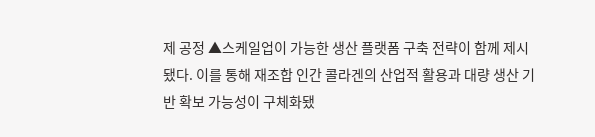제 공정 ▲스케일업이 가능한 생산 플랫폼 구축 전략이 함께 제시됐다. 이를 통해 재조합 인간 콜라겐의 산업적 활용과 대량 생산 기반 확보 가능성이 구체화됐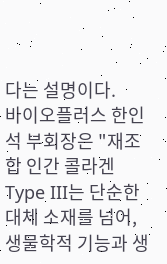다는 설명이다.
바이오플러스 한인석 부회장은 "재조합 인간 콜라겐 Type III는 단순한 대체 소재를 넘어, 생물학적 기능과 생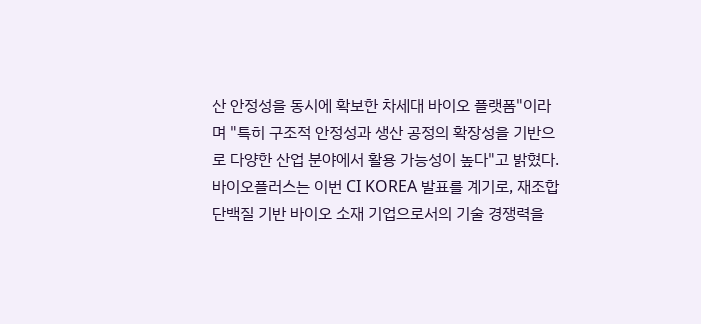산 안정성을 동시에 확보한 차세대 바이오 플랫폼"이라며 "특히 구조적 안정성과 생산 공정의 확장성을 기반으로 다양한 산업 분야에서 활용 가능성이 높다"고 밝혔다.
바이오플러스는 이번 CI KOREA 발표를 계기로, 재조합 단백질 기반 바이오 소재 기업으로서의 기술 경쟁력을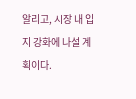알리고, 시장 내 입지 강화에 나설 계획이다.